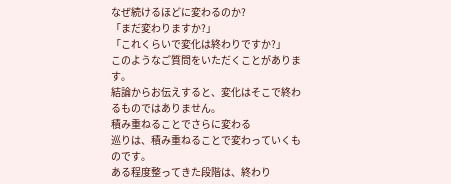なぜ続けるほどに変わるのか?
「まだ変わりますか?」
「これくらいで変化は終わりですか?」
このようなご質問をいただくことがあります。
結論からお伝えすると、変化はそこで終わるものではありません。
積み重ねることでさらに変わる
巡りは、積み重ねることで変わっていくものです。
ある程度整ってきた段階は、終わり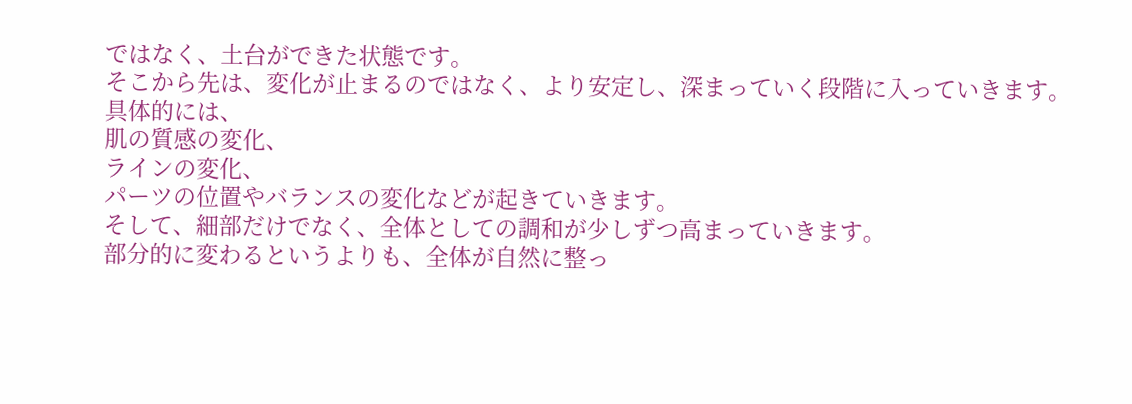ではなく、土台ができた状態です。
そこから先は、変化が止まるのではなく、より安定し、深まっていく段階に入っていきます。
具体的には、
肌の質感の変化、
ラインの変化、
パーツの位置やバランスの変化などが起きていきます。
そして、細部だけでなく、全体としての調和が少しずつ高まっていきます。
部分的に変わるというよりも、全体が自然に整っ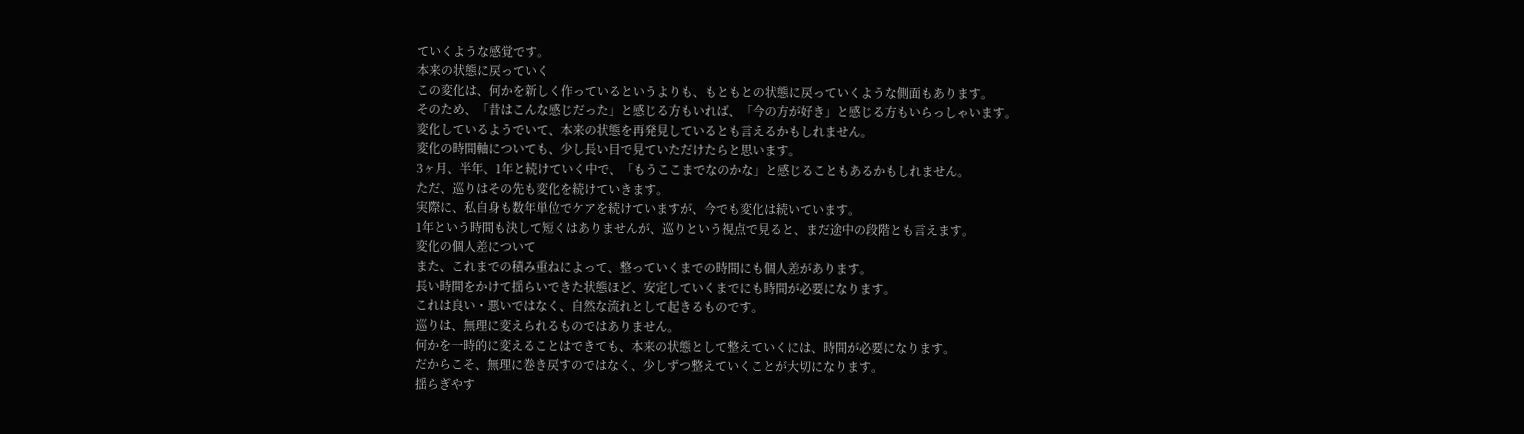ていくような感覚です。
本来の状態に戻っていく
この変化は、何かを新しく作っているというよりも、もともとの状態に戻っていくような側面もあります。
そのため、「昔はこんな感じだった」と感じる方もいれば、「今の方が好き」と感じる方もいらっしゃいます。
変化しているようでいて、本来の状態を再発見しているとも言えるかもしれません。
変化の時間軸についても、少し長い目で見ていただけたらと思います。
3ヶ月、半年、1年と続けていく中で、「もうここまでなのかな」と感じることもあるかもしれません。
ただ、巡りはその先も変化を続けていきます。
実際に、私自身も数年単位でケアを続けていますが、今でも変化は続いています。
1年という時間も決して短くはありませんが、巡りという視点で見ると、まだ途中の段階とも言えます。
変化の個人差について
また、これまでの積み重ねによって、整っていくまでの時間にも個人差があります。
長い時間をかけて揺らいできた状態ほど、安定していくまでにも時間が必要になります。
これは良い・悪いではなく、自然な流れとして起きるものです。
巡りは、無理に変えられるものではありません。
何かを一時的に変えることはできても、本来の状態として整えていくには、時間が必要になります。
だからこそ、無理に巻き戻すのではなく、少しずつ整えていくことが大切になります。
揺らぎやす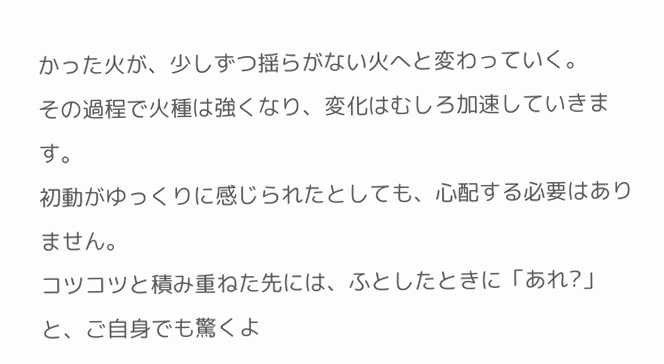かった火が、少しずつ揺らがない火へと変わっていく。
その過程で火種は強くなり、変化はむしろ加速していきます。
初動がゆっくりに感じられたとしても、心配する必要はありません。
コツコツと積み重ねた先には、ふとしたときに「あれ?」と、ご自身でも驚くよ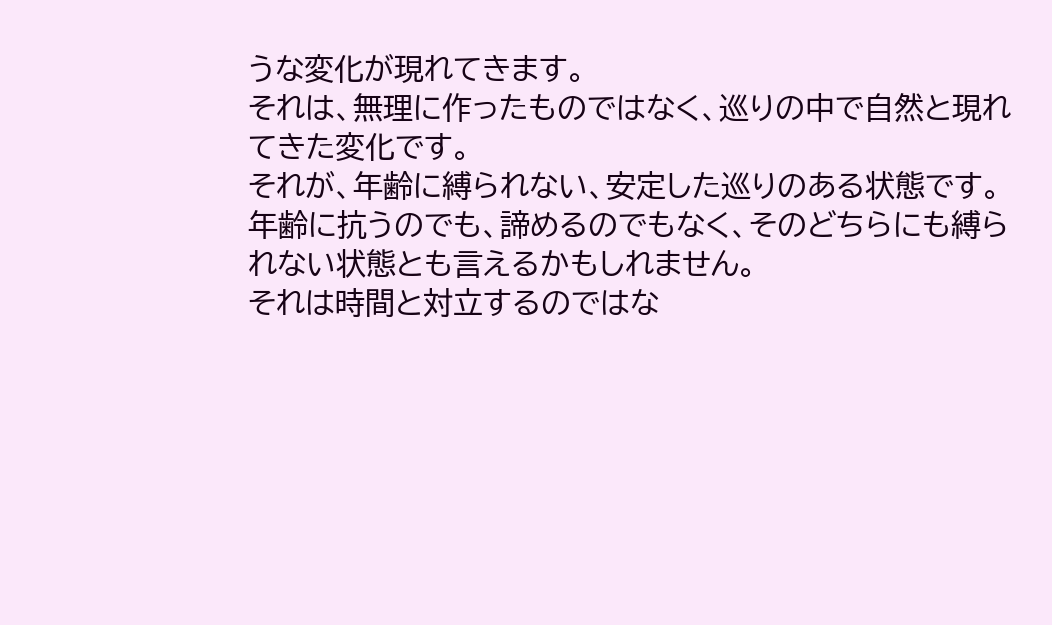うな変化が現れてきます。
それは、無理に作ったものではなく、巡りの中で自然と現れてきた変化です。
それが、年齢に縛られない、安定した巡りのある状態です。
年齢に抗うのでも、諦めるのでもなく、そのどちらにも縛られない状態とも言えるかもしれません。
それは時間と対立するのではな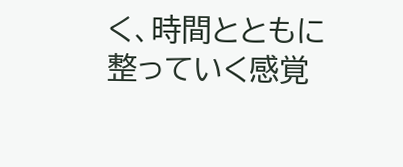く、時間とともに整っていく感覚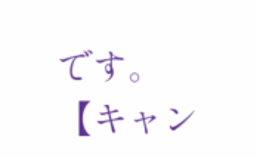です。
【キャン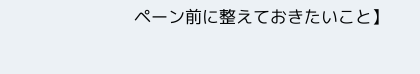ペーン前に整えておきたいこと】